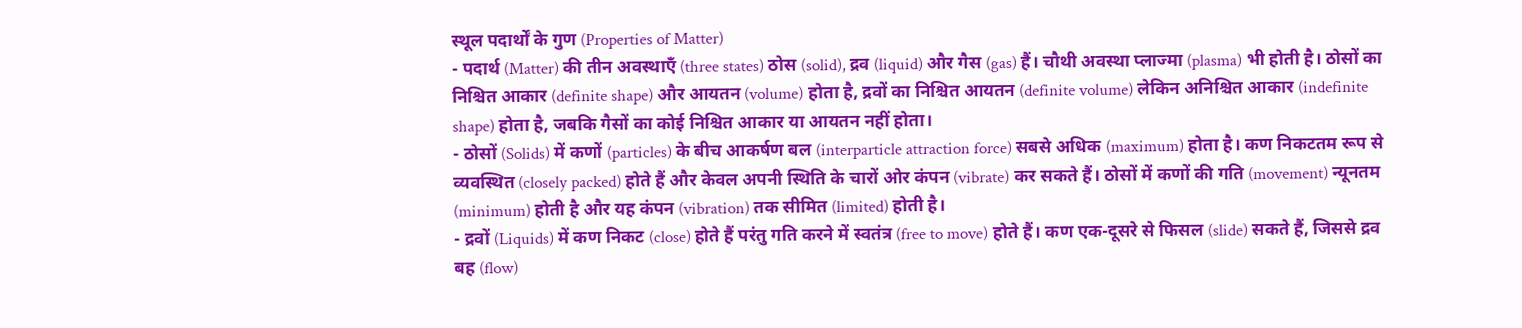स्थूल पदार्थों के गुण (Properties of Matter)
- पदार्थ (Matter) की तीन अवस्थाएँ (three states) ठोस (solid), द्रव (liquid) और गैस (gas) हैं। चौथी अवस्था प्लाज्मा (plasma) भी होती है। ठोसों का निश्चित आकार (definite shape) और आयतन (volume) होता है, द्रवों का निश्चित आयतन (definite volume) लेकिन अनिश्चित आकार (indefinite shape) होता है, जबकि गैसों का कोई निश्चित आकार या आयतन नहीं होता।
- ठोसों (Solids) में कणों (particles) के बीच आकर्षण बल (interparticle attraction force) सबसे अधिक (maximum) होता है। कण निकटतम रूप से व्यवस्थित (closely packed) होते हैं और केवल अपनी स्थिति के चारों ओर कंपन (vibrate) कर सकते हैं। ठोसों में कणों की गति (movement) न्यूनतम (minimum) होती है और यह कंपन (vibration) तक सीमित (limited) होती है।
- द्रवों (Liquids) में कण निकट (close) होते हैं परंतु गति करने में स्वतंत्र (free to move) होते हैं। कण एक-दूसरे से फिसल (slide) सकते हैं, जिससे द्रव बह (flow)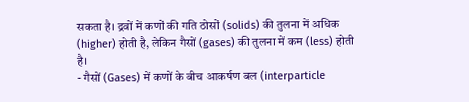सकता है। द्रवों में कणों की गति ठोसों (solids) की तुलना में अधिक (higher) होती है, लेकिन गैसों (gases) की तुलना में कम (less) होती है।
- गैसों (Gases) में कणों के बीच आकर्षण बल (interparticle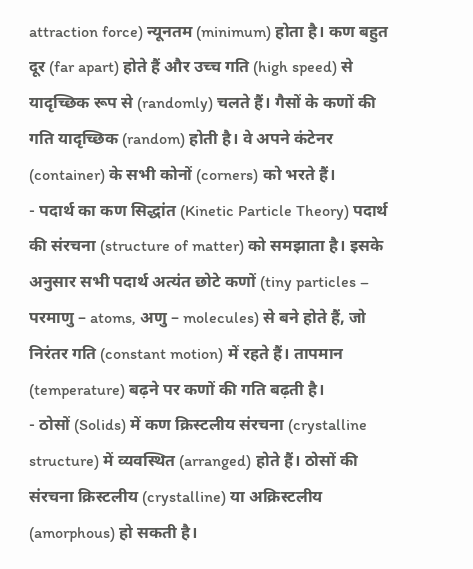attraction force) न्यूनतम (minimum) होता है। कण बहुत दूर (far apart) होते हैं और उच्च गति (high speed) से यादृच्छिक रूप से (randomly) चलते हैं। गैसों के कणों की गति यादृच्छिक (random) होती है। वे अपने कंटेनर (container) के सभी कोनों (corners) को भरते हैं।
- पदार्थ का कण सिद्धांत (Kinetic Particle Theory) पदार्थ की संरचना (structure of matter) को समझाता है। इसके अनुसार सभी पदार्थ अत्यंत छोटे कणों (tiny particles – परमाणु – atoms, अणु – molecules) से बने होते हैं, जो निरंतर गति (constant motion) में रहते हैं। तापमान (temperature) बढ़ने पर कणों की गति बढ़ती है।
- ठोसों (Solids) में कण क्रिस्टलीय संरचना (crystalline structure) में व्यवस्थित (arranged) होते हैं। ठोसों की संरचना क्रिस्टलीय (crystalline) या अक्रिस्टलीय (amorphous) हो सकती है।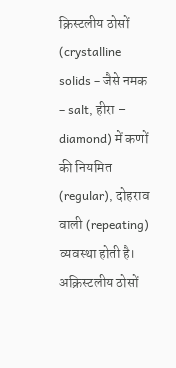क्रिस्टलीय ठोसों (crystalline solids – जैसे नमक – salt, हीरा – diamond) में कणों की नियमित (regular), दोहराव वाली (repeating) व्यवस्था होती है। अक्रिस्टलीय ठोसों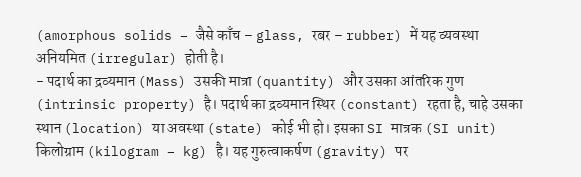(amorphous solids – जैसे काँच – glass, रबर – rubber) में यह व्यवस्था अनियमित (irregular) होती है।
- पदार्थ का द्रव्यमान (Mass) उसकी मात्रा (quantity) और उसका आंतरिक गुण (intrinsic property) है। पदार्थ का द्रव्यमान स्थिर (constant) रहता है, चाहे उसका स्थान (location) या अवस्था (state) कोई भी हो। इसका SI मात्रक (SI unit) किलोग्राम (kilogram – kg) है। यह गुरुत्वाकर्षण (gravity) पर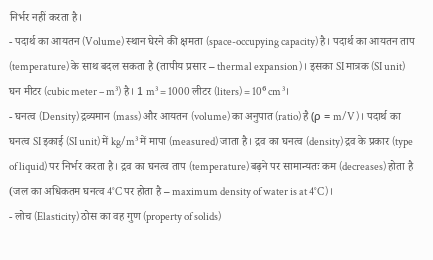निर्भर नहीं करता है।
- पदार्थ का आयतन (Volume) स्थान घेरने की क्षमता (space-occupying capacity) है। पदार्थ का आयतन ताप (temperature) के साथ बदल सकता है (तापीय प्रसार – thermal expansion)। इसका SI मात्रक (SI unit) घन मीटर (cubic meter – m³) है। 1 m³ = 1000 लीटर (liters) = 10⁶ cm³।
- घनत्व (Density) द्रव्यमान (mass) और आयतन (volume) का अनुपात (ratio) है (ρ = m/V)। पदार्थ का घनत्व SI इकाई (SI unit) में kg/m³ में मापा (measured) जाता है। द्रव का घनत्व (density) द्रव के प्रकार (type of liquid) पर निर्भर करता है। द्रव का घनत्व ताप (temperature) बढ़ने पर सामान्यतः कम (decreases) होता है (जल का अधिकतम घनत्व 4°C पर होता है – maximum density of water is at 4°C)।
- लोच (Elasticity) ठोस का वह गुण (property of solids)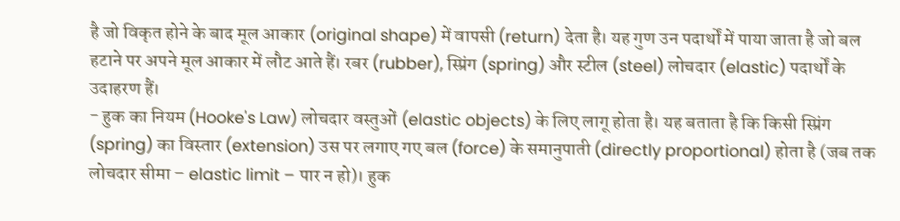है जो विकृत होने के बाद मूल आकार (original shape) में वापसी (return) देता है। यह गुण उन पदार्थों में पाया जाता है जो बल हटाने पर अपने मूल आकार में लौट आते हैं। रबर (rubber), स्प्रिंग (spring) और स्टील (steel) लोचदार (elastic) पदार्थों के उदाहरण हैं।
- हुक का नियम (Hooke's Law) लोचदार वस्तुओं (elastic objects) के लिए लागू होता है। यह बताता है कि किसी स्प्रिंग (spring) का विस्तार (extension) उस पर लगाए गए बल (force) के समानुपाती (directly proportional) होता है (जब तक लोचदार सीमा – elastic limit – पार न हो)। हुक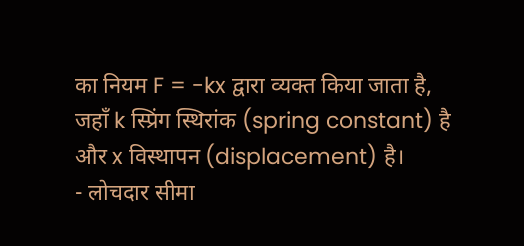का नियम F = -kx द्वारा व्यक्त किया जाता है, जहाँ k स्प्रिंग स्थिरांक (spring constant) है और x विस्थापन (displacement) है।
- लोचदार सीमा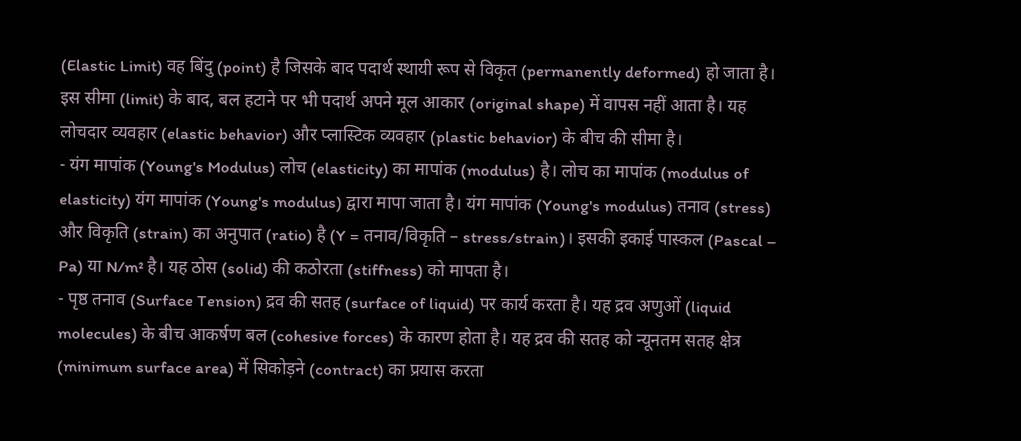(Elastic Limit) वह बिंदु (point) है जिसके बाद पदार्थ स्थायी रूप से विकृत (permanently deformed) हो जाता है। इस सीमा (limit) के बाद, बल हटाने पर भी पदार्थ अपने मूल आकार (original shape) में वापस नहीं आता है। यह लोचदार व्यवहार (elastic behavior) और प्लास्टिक व्यवहार (plastic behavior) के बीच की सीमा है।
- यंग मापांक (Young's Modulus) लोच (elasticity) का मापांक (modulus) है। लोच का मापांक (modulus of elasticity) यंग मापांक (Young's modulus) द्वारा मापा जाता है। यंग मापांक (Young's modulus) तनाव (stress) और विकृति (strain) का अनुपात (ratio) है (Y = तनाव/विकृति – stress/strain)। इसकी इकाई पास्कल (Pascal – Pa) या N/m² है। यह ठोस (solid) की कठोरता (stiffness) को मापता है।
- पृष्ठ तनाव (Surface Tension) द्रव की सतह (surface of liquid) पर कार्य करता है। यह द्रव अणुओं (liquid molecules) के बीच आकर्षण बल (cohesive forces) के कारण होता है। यह द्रव की सतह को न्यूनतम सतह क्षेत्र (minimum surface area) में सिकोड़ने (contract) का प्रयास करता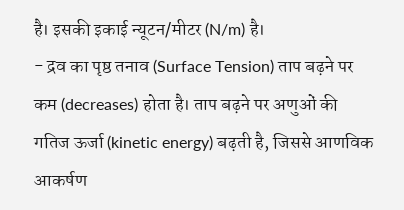है। इसकी इकाई न्यूटन/मीटर (N/m) है।
- द्रव का पृष्ठ तनाव (Surface Tension) ताप बढ़ने पर कम (decreases) होता है। ताप बढ़ने पर अणुओं की गतिज ऊर्जा (kinetic energy) बढ़ती है, जिससे आणविक आकर्षण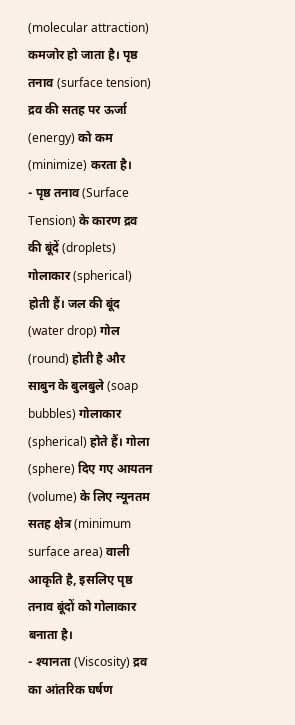(molecular attraction) कमजोर हो जाता है। पृष्ठ तनाव (surface tension) द्रव की सतह पर ऊर्जा (energy) को कम (minimize) करता है।
- पृष्ठ तनाव (Surface Tension) के कारण द्रव की बूंदें (droplets) गोलाकार (spherical) होती हैं। जल की बूंद (water drop) गोल (round) होती है और साबुन के बुलबुले (soap bubbles) गोलाकार (spherical) होते हैं। गोला (sphere) दिए गए आयतन (volume) के लिए न्यूनतम सतह क्षेत्र (minimum surface area) वाली आकृति है, इसलिए पृष्ठ तनाव बूंदों को गोलाकार बनाता है।
- श्यानता (Viscosity) द्रव का आंतरिक घर्षण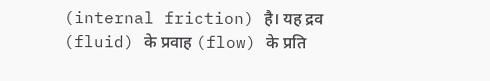(internal friction) है। यह द्रव (fluid) के प्रवाह (flow) के प्रति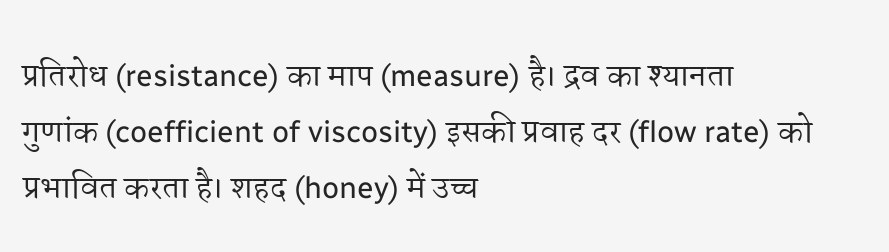प्रतिरोध (resistance) का माप (measure) है। द्रव का श्यानता गुणांक (coefficient of viscosity) इसकी प्रवाह दर (flow rate) को प्रभावित करता है। शहद (honey) में उच्च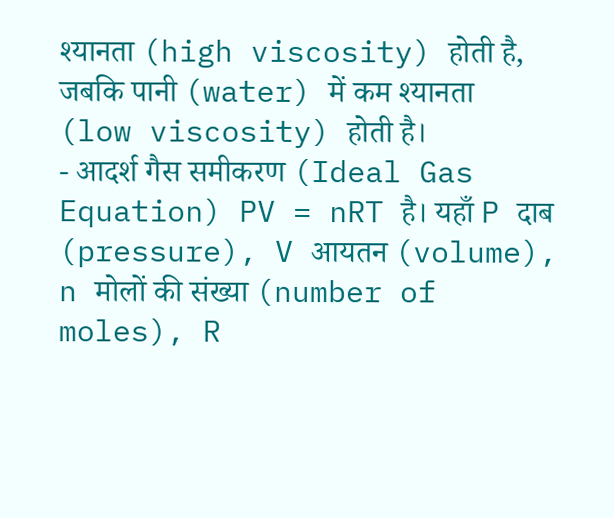श्यानता (high viscosity) होती है, जबकि पानी (water) में कम श्यानता (low viscosity) होती है।
- आदर्श गैस समीकरण (Ideal Gas Equation) PV = nRT है। यहाँ P दाब (pressure), V आयतन (volume), n मोलों की संख्या (number of moles), R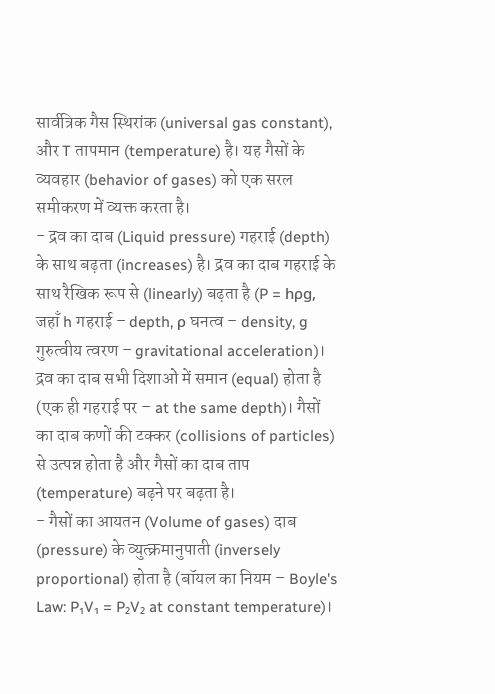सार्वत्रिक गैस स्थिरांक (universal gas constant), और T तापमान (temperature) है। यह गैसों के व्यवहार (behavior of gases) को एक सरल समीकरण में व्यक्त करता है।
- द्रव का दाब (Liquid pressure) गहराई (depth) के साथ बढ़ता (increases) है। द्रव का दाब गहराई के साथ रैखिक रूप से (linearly) बढ़ता है (P = hρg, जहाँ h गहराई – depth, ρ घनत्व – density, g गुरुत्वीय त्वरण – gravitational acceleration)। द्रव का दाब सभी दिशाओं में समान (equal) होता है (एक ही गहराई पर – at the same depth)। गैसों का दाब कणों की टक्कर (collisions of particles) से उत्पन्न होता है और गैसों का दाब ताप (temperature) बढ़ने पर बढ़ता है।
- गैसों का आयतन (Volume of gases) दाब (pressure) के व्युत्क्रमानुपाती (inversely proportional) होता है (बॉयल का नियम – Boyle's Law: P₁V₁ = P₂V₂ at constant temperature)।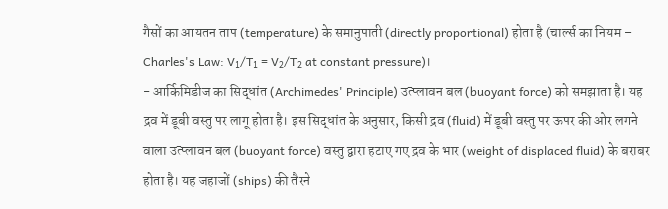गैसों का आयतन ताप (temperature) के समानुपाती (directly proportional) होता है (चार्ल्स का नियम – Charles's Law: V₁/T₁ = V₂/T₂ at constant pressure)।
- आर्किमिडीज का सिद्धांत (Archimedes' Principle) उत्प्लावन बल (buoyant force) को समझाता है। यह द्रव में डूबी वस्तु पर लागू होता है। इस सिद्धांत के अनुसार, किसी द्रव (fluid) में डूबी वस्तु पर ऊपर की ओर लगने वाला उत्प्लावन बल (buoyant force) वस्तु द्वारा हटाए गए द्रव के भार (weight of displaced fluid) के बराबर होता है। यह जहाजों (ships) की तैरने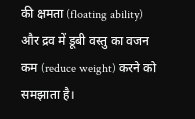की क्षमता (floating ability) और द्रव में डूबी वस्तु का वजन कम (reduce weight) करने को समझाता है।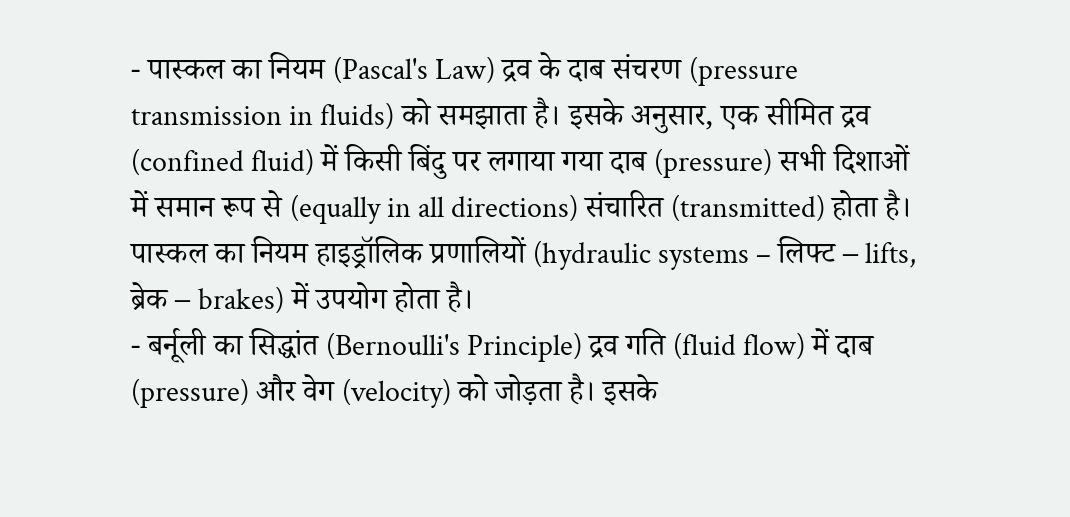- पास्कल का नियम (Pascal's Law) द्रव के दाब संचरण (pressure transmission in fluids) को समझाता है। इसके अनुसार, एक सीमित द्रव (confined fluid) में किसी बिंदु पर लगाया गया दाब (pressure) सभी दिशाओं में समान रूप से (equally in all directions) संचारित (transmitted) होता है। पास्कल का नियम हाइड्रॉलिक प्रणालियों (hydraulic systems – लिफ्ट – lifts, ब्रेक – brakes) में उपयोग होता है।
- बर्नूली का सिद्धांत (Bernoulli's Principle) द्रव गति (fluid flow) में दाब (pressure) और वेग (velocity) को जोड़ता है। इसके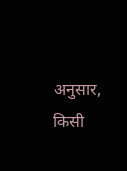अनुसार, किसी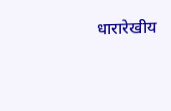धारारेखीय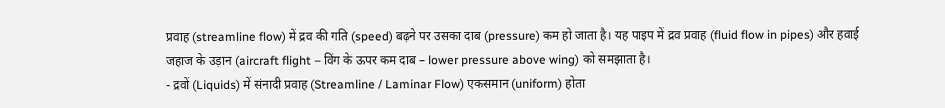प्रवाह (streamline flow) में द्रव की गति (speed) बढ़ने पर उसका दाब (pressure) कम हो जाता है। यह पाइप में द्रव प्रवाह (fluid flow in pipes) और हवाई जहाज के उड़ान (aircraft flight – विंग के ऊपर कम दाब – lower pressure above wing) को समझाता है।
- द्रवों (Liquids) में संनादी प्रवाह (Streamline / Laminar Flow) एकसमान (uniform) होता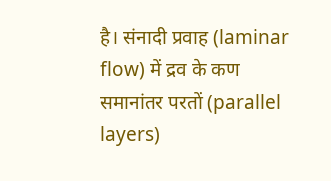है। संनादी प्रवाह (laminar flow) में द्रव के कण समानांतर परतों (parallel layers)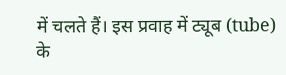में चलते हैं। इस प्रवाह में ट्यूब (tube) के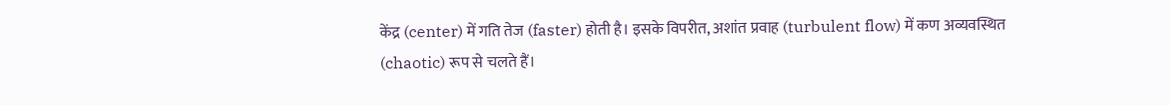केंद्र (center) में गति तेज (faster) होती है। इसके विपरीत, अशांत प्रवाह (turbulent flow) में कण अव्यवस्थित (chaotic) रूप से चलते हैं।